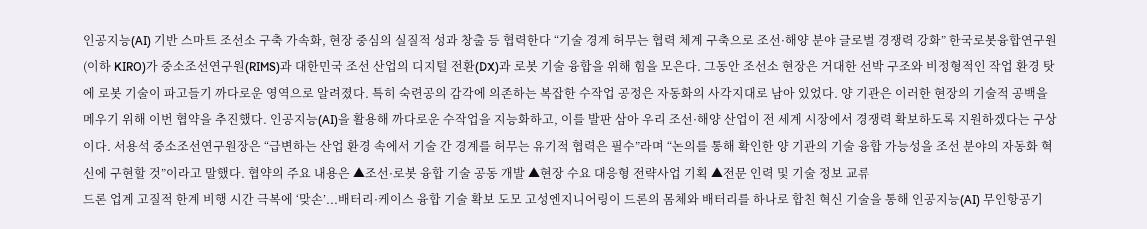인공지능(AI) 기반 스마트 조선소 구축 가속화, 현장 중심의 실질적 성과 창출 등 협력한다 “기술 경계 허무는 협력 체계 구축으로 조선·해양 분야 글로벌 경쟁력 강화” 한국로봇융합연구원(이하 KIRO)가 중소조선연구원(RIMS)과 대한민국 조선 산업의 디지털 전환(DX)과 로봇 기술 융합을 위해 힘을 모은다. 그동안 조선소 현장은 거대한 선박 구조와 비정형적인 작업 환경 탓에 로봇 기술이 파고들기 까다로운 영역으로 알려졌다. 특히 숙련공의 감각에 의존하는 복잡한 수작업 공정은 자동화의 사각지대로 남아 있었다. 양 기관은 이러한 현장의 기술적 공백을 메우기 위해 이번 협약을 추진했다. 인공지능(AI)을 활용해 까다로운 수작업을 지능화하고, 이를 발판 삼아 우리 조선·해양 산업이 전 세계 시장에서 경쟁력 확보하도록 지원하겠다는 구상이다. 서용석 중소조선연구원장은 “급변하는 산업 환경 속에서 기술 간 경계를 허무는 유기적 협력은 필수”라며 “논의를 통해 확인한 양 기관의 기술 융합 가능성을 조선 분야의 자동화 혁신에 구현할 것”이라고 말했다. 협약의 주요 내용은 ▲조선·로봇 융합 기술 공동 개발 ▲현장 수요 대응형 전략사업 기획 ▲전문 인력 및 기술 정보 교류
드론 업계 고질적 한계 비행 시간 극복에 ‘맞손’...배터리·케이스 융합 기술 확보 도모 고성엔지니어링이 드론의 몸체와 배터리를 하나로 합친 혁신 기술을 통해 인공지능(AI) 무인항공기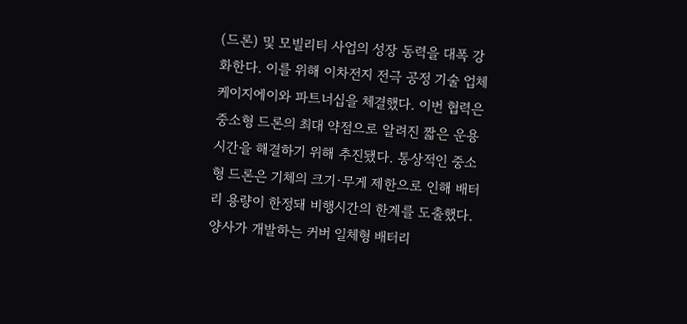(드론) 및 모빌리티 사업의 성장 동력을 대폭 강화한다. 이를 위해 이차전지 전극 공정 기술 업체 케이지에이와 파트너십을 체결했다. 이번 협력은 중소형 드론의 최대 약점으로 알려진 짧은 운용 시간을 해결하기 위해 추진됐다. 통상적인 중소형 드론은 기체의 크기·무게 제한으로 인해 배터리 용량이 한정돼 비행시간의 한계를 도출했다. 양사가 개발하는 커버 일체형 배터리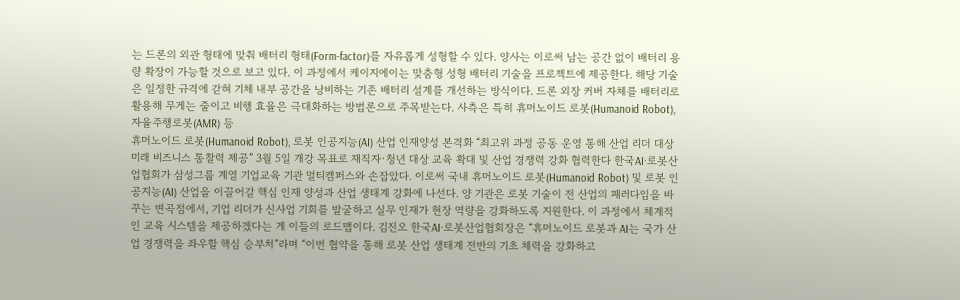는 드론의 외관 형태에 맞춰 배터리 형태(Form-factor)를 자유롭게 성형할 수 있다. 양사는 이로써 남는 공간 없이 배터리 용량 확장이 가능할 것으로 보고 있다. 이 과정에서 케이지에이는 맞춤형 성형 배터리 기술을 프로젝트에 제공한다. 해당 기술은 일정한 규격에 갇혀 기체 내부 공간을 낭비하는 기존 배터리 설계를 개선하는 방식이다. 드론 외장 커버 자체를 배터리로 활용해 무게는 줄이고 비행 효율은 극대화하는 방법론으로 주목받는다. 사측은 특히 휴머노이드 로봇(Humanoid Robot), 자율주행로봇(AMR) 등
휴머노이드 로봇(Humanoid Robot), 로봇 인공지능(AI) 산업 인재양성 본격화 “최고위 과정 공동 운영 통해 산업 리더 대상 미래 비즈니스 통찰력 제공” 3월 5일 개강 목표로 재직자·청년 대상 교육 확대 및 산업 경쟁력 강화 협력한다 한국AI·로봇산업협회가 삼성그룹 계열 기업교육 기관 멀티캠퍼스와 손잡았다. 이로써 국내 휴머노이드 로봇(Humanoid Robot) 및 로봇 인공지능(AI) 산업을 이끌어갈 핵심 인재 양성과 산업 생태계 강화에 나선다. 양 기관은 로봇 기술이 전 산업의 패러다임을 바꾸는 변곡점에서, 기업 리더가 신사업 기회를 발굴하고 실무 인재가 현장 역량을 강화하도록 지원한다. 이 과정에서 체계적인 교육 시스템을 제공하겠다는 게 이들의 로드맵이다. 김진오 한국AI·로봇산업협회장은 “휴머노이드 로봇과 AI는 국가 산업 경쟁력을 좌우할 핵심 승부처”라며 “이번 협약을 통해 로봇 산업 생태계 전반의 기초 체력을 강화하고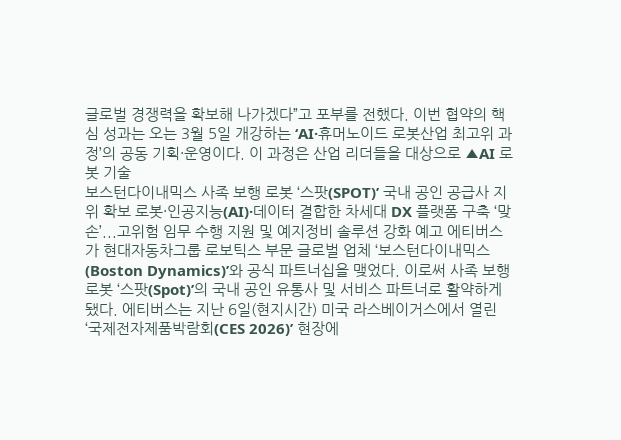글로벌 경쟁력을 확보해 나가겠다”고 포부를 전했다. 이번 협약의 핵심 성과는 오는 3월 5일 개강하는 ‘AI·휴머노이드 로봇산업 최고위 과정’의 공동 기획·운영이다. 이 과정은 산업 리더들을 대상으로 ▲AI 로봇 기술
보스턴다이내믹스 사족 보행 로봇 ‘스팟(SPOT)’ 국내 공인 공급사 지위 확보 로봇·인공지능(AI)·데이터 결합한 차세대 DX 플랫폼 구축 ‘맞손’...고위험 임무 수행 지원 및 예지정비 솔루션 강화 예고 에티버스가 현대자동차그룹 로보틱스 부문 글로벌 업체 ‘보스턴다이내믹스(Boston Dynamics)’와 공식 파트너십을 맺었다. 이로써 사족 보행 로봇 ‘스팟(Spot)’의 국내 공인 유통사 및 서비스 파트너로 활약하게 됐다. 에티버스는 지난 6일(현지시간) 미국 라스베이거스에서 열린 ‘국제전자제품박람회(CES 2026)’ 현장에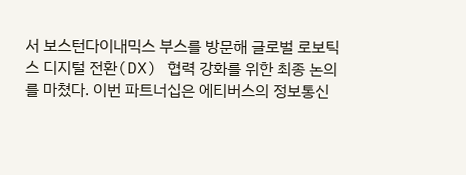서 보스턴다이내믹스 부스를 방문해 글로벌 로보틱스 디지털 전환(DX) 협력 강화를 위한 최종 논의를 마쳤다. 이번 파트너십은 에티버스의 정보통신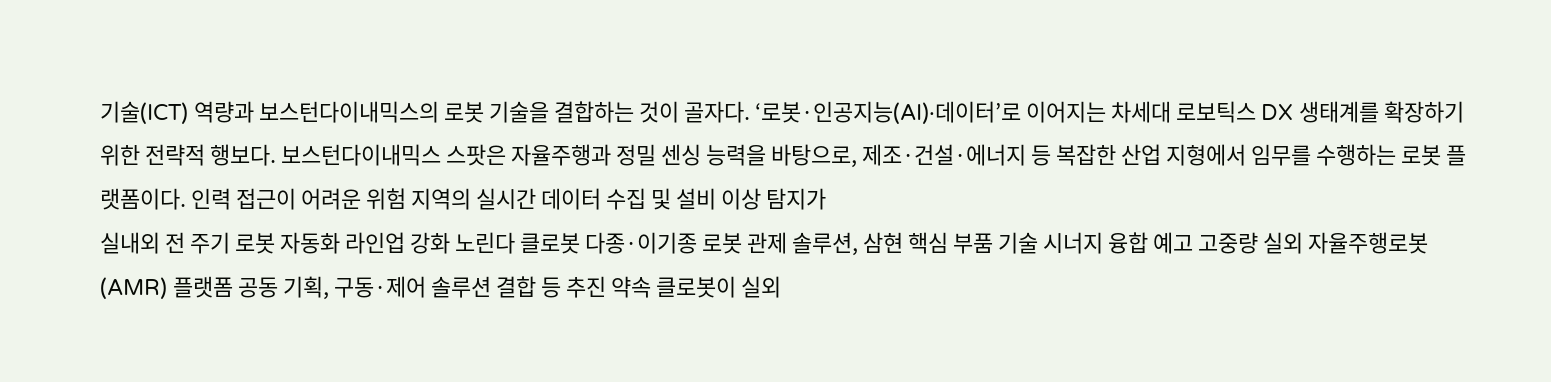기술(ICT) 역량과 보스턴다이내믹스의 로봇 기술을 결합하는 것이 골자다. ‘로봇·인공지능(AI)·데이터’로 이어지는 차세대 로보틱스 DX 생태계를 확장하기 위한 전략적 행보다. 보스턴다이내믹스 스팟은 자율주행과 정밀 센싱 능력을 바탕으로, 제조·건설·에너지 등 복잡한 산업 지형에서 임무를 수행하는 로봇 플랫폼이다. 인력 접근이 어려운 위험 지역의 실시간 데이터 수집 및 설비 이상 탐지가
실내외 전 주기 로봇 자동화 라인업 강화 노린다 클로봇 다종·이기종 로봇 관제 솔루션, 삼현 핵심 부품 기술 시너지 융합 예고 고중량 실외 자율주행로봇(AMR) 플랫폼 공동 기획, 구동·제어 솔루션 결합 등 추진 약속 클로봇이 실외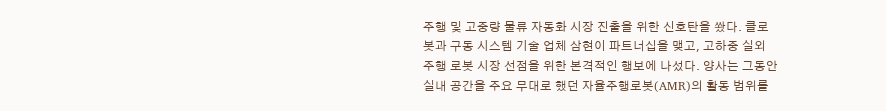주행 및 고중량 물류 자동화 시장 진출을 위한 신호탄을 쐈다. 클로봇과 구동 시스템 기술 업체 삼현이 파트너십을 맺고, 고하중 실외 주행 로봇 시장 선점을 위한 본격적인 행보에 나섰다. 양사는 그동안 실내 공간을 주요 무대로 했던 자율주행로봇(AMR)의 활동 범위를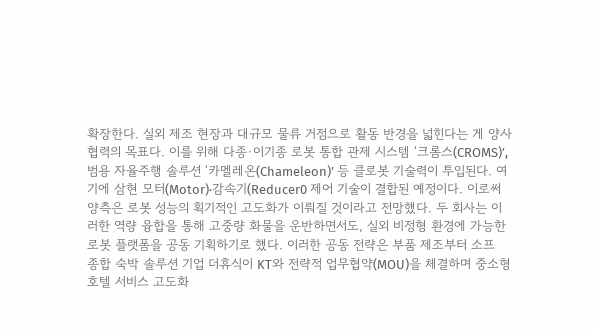확장한다. 실외 제조 현장과 대규모 물류 거점으로 활동 반경을 넓힌다는 게 양사 협력의 목표다. 이를 위해 다종·이기종 로봇 통합 관제 시스템 ‘크롬스(CROMS)’, 범용 자율주행 솔루션 ‘카멜레온(Chameleon)’ 등 클로봇 기술력이 투입된다. 여기에 삼현 모터(Motor)·감속기(Reducer0 제어 기술이 결합된 예정이다. 이로써 양측은 로봇 성능의 획기적인 고도화가 이뤄질 것이라고 전망했다. 두 회사는 이러한 역량 융합을 통해 고중량 화물을 운반하면서도, 실외 비정형 환경에 가능한 로봇 플랫폼을 공동 기획하기로 했다. 이러한 공동 전략은 부품 제조부터 소프
종합 숙박 솔루션 기업 더휴식이 KT와 전략적 업무협약(MOU)을 체결하며 중소형 호텔 서비스 고도화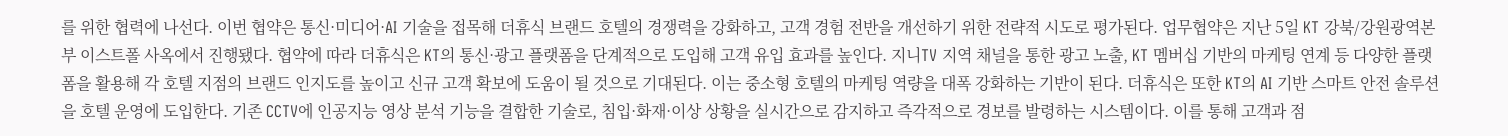를 위한 협력에 나선다. 이번 협약은 통신·미디어·AI 기술을 접목해 더휴식 브랜드 호텔의 경쟁력을 강화하고, 고객 경험 전반을 개선하기 위한 전략적 시도로 평가된다. 업무협약은 지난 5일 KT 강북/강원광역본부 이스트폴 사옥에서 진행됐다. 협약에 따라 더휴식은 KT의 통신·광고 플랫폼을 단계적으로 도입해 고객 유입 효과를 높인다. 지니TV 지역 채널을 통한 광고 노출, KT 멤버십 기반의 마케팅 연계 등 다양한 플랫폼을 활용해 각 호텔 지점의 브랜드 인지도를 높이고 신규 고객 확보에 도움이 될 것으로 기대된다. 이는 중소형 호텔의 마케팅 역량을 대폭 강화하는 기반이 된다. 더휴식은 또한 KT의 AI 기반 스마트 안전 솔루션을 호텔 운영에 도입한다. 기존 CCTV에 인공지능 영상 분석 기능을 결합한 기술로, 침입·화재·이상 상황을 실시간으로 감지하고 즉각적으로 경보를 발령하는 시스템이다. 이를 통해 고객과 점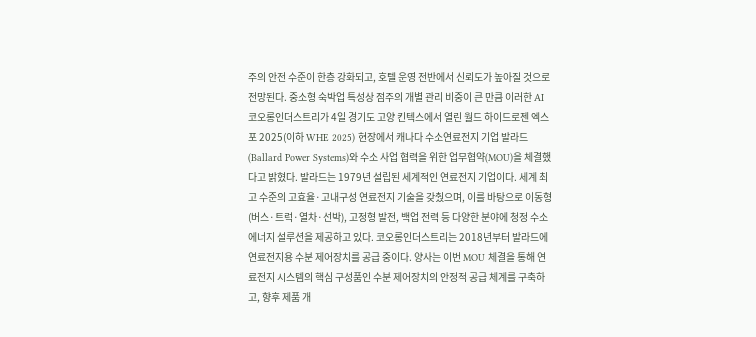주의 안전 수준이 한층 강화되고, 호텔 운영 전반에서 신뢰도가 높아질 것으로 전망된다. 중소형 숙박업 특성상 점주의 개별 관리 비중이 큰 만큼 이러한 AI
코오롱인더스트리가 4일 경기도 고양 킨텍스에서 열린 월드 하이드로젠 엑스포 2025(이하 WHE 2025) 현장에서 캐나다 수소연료전지 기업 발라드(Ballard Power Systems)와 수소 사업 협력을 위한 업무협약(MOU)을 체결했다고 밝혔다. 발라드는 1979년 설립된 세계적인 연료전지 기업이다. 세계 최고 수준의 고효율·고내구성 연료전지 기술을 갖췄으며, 이를 바탕으로 이동형(버스·트럭·열차·선박), 고정형 발전, 백업 전력 등 다양한 분야에 청정 수소 에너지 설루션을 제공하고 있다. 코오롱인더스트리는 2018년부터 발라드에 연료전지용 수분 제어장치를 공급 중이다. 양사는 이번 MOU 체결을 통해 연료전지 시스템의 핵심 구성품인 수분 제어장치의 안정적 공급 체계를 구축하고, 향후 제품 개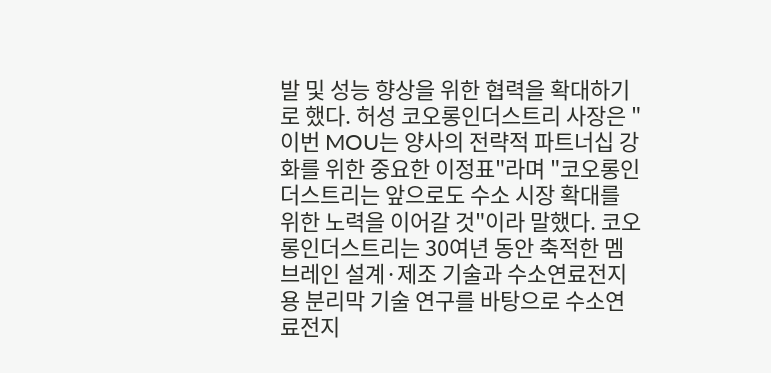발 및 성능 향상을 위한 협력을 확대하기로 했다. 허성 코오롱인더스트리 사장은 "이번 MOU는 양사의 전략적 파트너십 강화를 위한 중요한 이정표"라며 "코오롱인더스트리는 앞으로도 수소 시장 확대를 위한 노력을 이어갈 것"이라 말했다. 코오롱인더스트리는 30여년 동안 축적한 멤브레인 설계·제조 기술과 수소연료전지용 분리막 기술 연구를 바탕으로 수소연료전지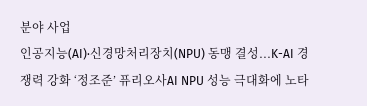분야 사업
인공지능(AI)·신경망처리장치(NPU) 동맹 결성...K-AI 경쟁력 강화 ‘정조준’ 퓨리오사AI NPU 성능 극대화에 노타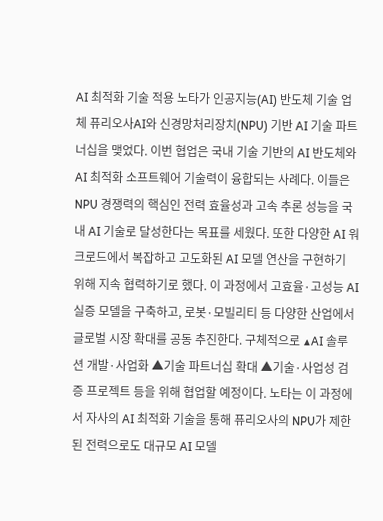AI 최적화 기술 적용 노타가 인공지능(AI) 반도체 기술 업체 퓨리오사AI와 신경망처리장치(NPU) 기반 AI 기술 파트너십을 맺었다. 이번 협업은 국내 기술 기반의 AI 반도체와 AI 최적화 소프트웨어 기술력이 융합되는 사례다. 이들은 NPU 경쟁력의 핵심인 전력 효율성과 고속 추론 성능을 국내 AI 기술로 달성한다는 목표를 세웠다. 또한 다양한 AI 워크로드에서 복잡하고 고도화된 AI 모델 연산을 구현하기 위해 지속 협력하기로 했다. 이 과정에서 고효율·고성능 AI 실증 모델을 구축하고, 로봇·모빌리티 등 다양한 산업에서 글로벌 시장 확대를 공동 추진한다. 구체적으로 ▲AI 솔루션 개발·사업화 ▲기술 파트너십 확대 ▲기술·사업성 검증 프로젝트 등을 위해 협업할 예정이다. 노타는 이 과정에서 자사의 AI 최적화 기술을 통해 퓨리오사의 NPU가 제한된 전력으로도 대규모 AI 모델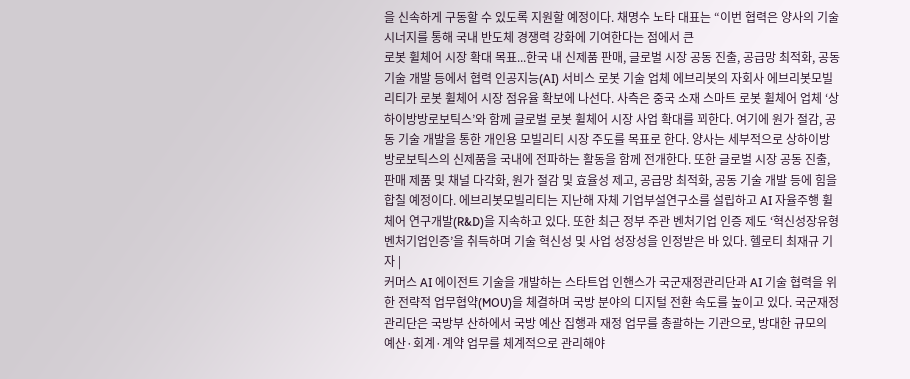을 신속하게 구동할 수 있도록 지원할 예정이다. 채명수 노타 대표는 “이번 협력은 양사의 기술 시너지를 통해 국내 반도체 경쟁력 강화에 기여한다는 점에서 큰
로봇 휠체어 시장 확대 목표...한국 내 신제품 판매, 글로벌 시장 공동 진출, 공급망 최적화, 공동 기술 개발 등에서 협력 인공지능(AI) 서비스 로봇 기술 업체 에브리봇의 자회사 에브리봇모빌리티가 로봇 휠체어 시장 점유율 확보에 나선다. 사측은 중국 소재 스마트 로봇 휠체어 업체 ‘상하이방방로보틱스’와 함께 글로벌 로봇 휠체어 시장 사업 확대를 꾀한다. 여기에 원가 절감, 공동 기술 개발을 통한 개인용 모빌리티 시장 주도를 목표로 한다. 양사는 세부적으로 상하이방방로보틱스의 신제품을 국내에 전파하는 활동을 함께 전개한다. 또한 글로벌 시장 공동 진출, 판매 제품 및 채널 다각화, 원가 절감 및 효율성 제고, 공급망 최적화, 공동 기술 개발 등에 힘을 합칠 예정이다. 에브리봇모빌리티는 지난해 자체 기업부설연구소를 설립하고 AI 자율주행 휠체어 연구개발(R&D)을 지속하고 있다. 또한 최근 정부 주관 벤처기업 인증 제도 ‘혁신성장유형 벤처기업인증’을 취득하며 기술 혁신성 및 사업 성장성을 인정받은 바 있다. 헬로티 최재규 기자 |
커머스 AI 에이전트 기술을 개발하는 스타트업 인핸스가 국군재정관리단과 AI 기술 협력을 위한 전략적 업무협약(MOU)을 체결하며 국방 분야의 디지털 전환 속도를 높이고 있다. 국군재정관리단은 국방부 산하에서 국방 예산 집행과 재정 업무를 총괄하는 기관으로, 방대한 규모의 예산·회계·계약 업무를 체계적으로 관리해야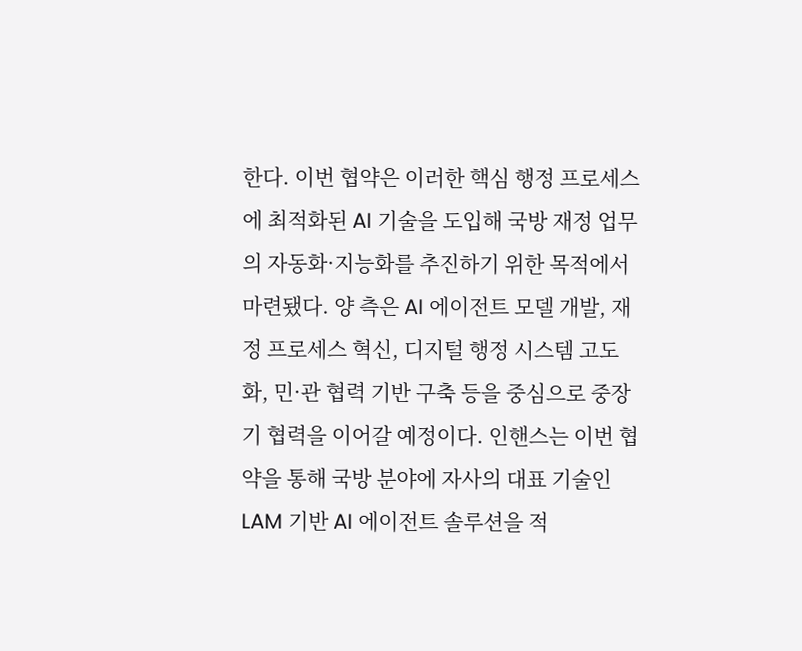한다. 이번 협약은 이러한 핵심 행정 프로세스에 최적화된 AI 기술을 도입해 국방 재정 업무의 자동화·지능화를 추진하기 위한 목적에서 마련됐다. 양 측은 AI 에이전트 모델 개발, 재정 프로세스 혁신, 디지털 행정 시스템 고도화, 민·관 협력 기반 구축 등을 중심으로 중장기 협력을 이어갈 예정이다. 인핸스는 이번 협약을 통해 국방 분야에 자사의 대표 기술인 LAM 기반 AI 에이전트 솔루션을 적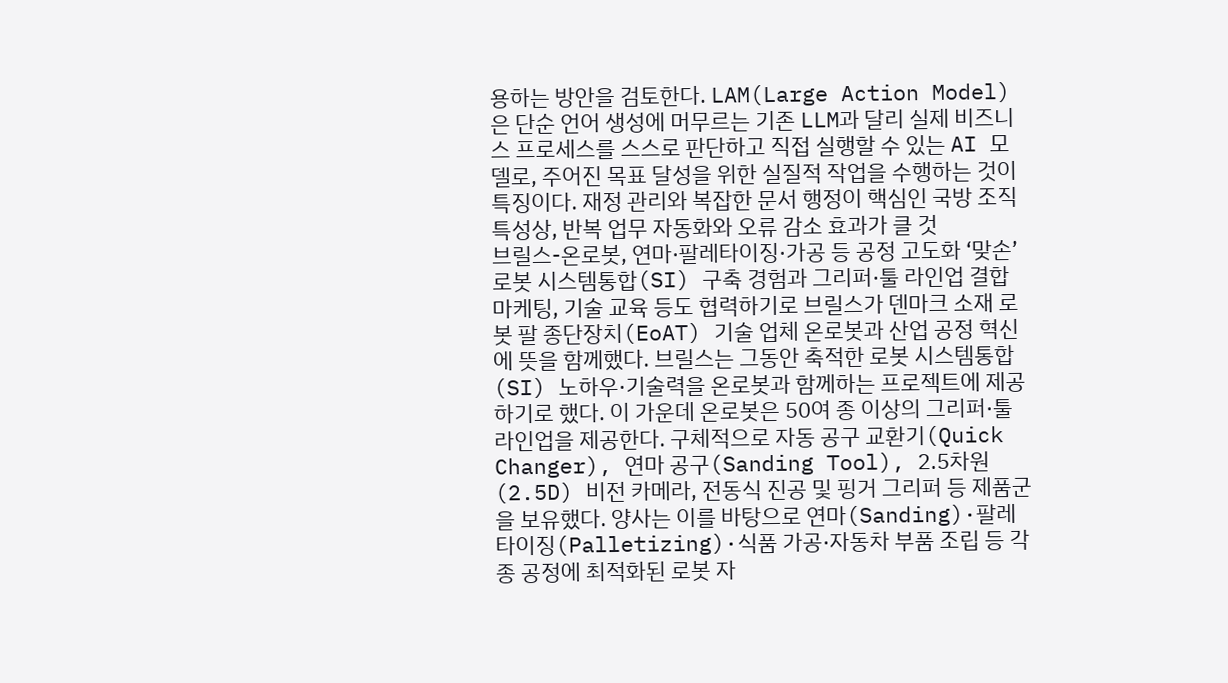용하는 방안을 검토한다. LAM(Large Action Model)은 단순 언어 생성에 머무르는 기존 LLM과 달리 실제 비즈니스 프로세스를 스스로 판단하고 직접 실행할 수 있는 AI 모델로, 주어진 목표 달성을 위한 실질적 작업을 수행하는 것이 특징이다. 재정 관리와 복잡한 문서 행정이 핵심인 국방 조직 특성상, 반복 업무 자동화와 오류 감소 효과가 클 것
브릴스-온로봇, 연마·팔레타이징·가공 등 공정 고도화 ‘맞손’ 로봇 시스템통합(SI) 구축 경험과 그리퍼·툴 라인업 결합 마케팅, 기술 교육 등도 협력하기로 브릴스가 덴마크 소재 로봇 팔 종단장치(EoAT) 기술 업체 온로봇과 산업 공정 혁신에 뜻을 함께했다. 브릴스는 그동안 축적한 로봇 시스템통합(SI) 노하우·기술력을 온로봇과 함께하는 프로젝트에 제공하기로 했다. 이 가운데 온로봇은 50여 종 이상의 그리퍼·툴 라인업을 제공한다. 구체적으로 자동 공구 교환기(Quick Changer), 연마 공구(Sanding Tool), 2.5차원(2.5D) 비전 카메라, 전동식 진공 및 핑거 그리퍼 등 제품군을 보유했다. 양사는 이를 바탕으로 연마(Sanding)·팔레타이징(Palletizing)·식품 가공·자동차 부품 조립 등 각종 공정에 최적화된 로봇 자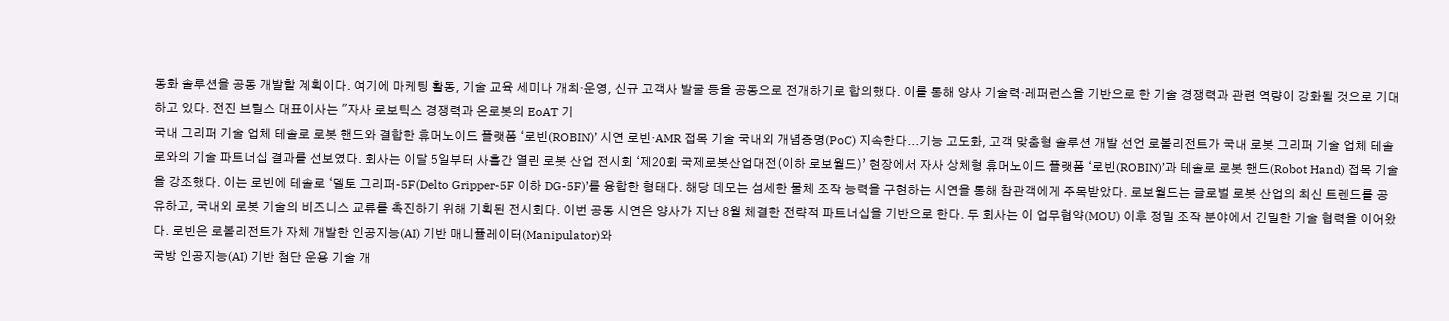동화 솔루션을 공동 개발할 계획이다. 여기에 마케팅 활동, 기술 교육 세미나 개최·운영, 신규 고객사 발굴 등을 공동으로 전개하기로 합의했다. 이를 통해 양사 기술력·레퍼런스을 기반으로 한 기술 경쟁력과 관련 역량이 강화될 것으로 기대하고 있다. 전진 브릴스 대표이사는 "자사 로보틱스 경쟁력과 온로봇의 EoAT 기
국내 그리퍼 기술 업체 테솔로 로봇 핸드와 결합한 휴머노이드 플랫폼 ‘로빈(ROBIN)’ 시연 로빈·AMR 접목 기술 국내외 개념증명(PoC) 지속한다...기능 고도화, 고객 맞춤형 솔루션 개발 선언 로볼리전트가 국내 로봇 그리퍼 기술 업체 테솔로와의 기술 파트너십 결과를 선보였다. 회사는 이달 5일부터 사흘간 열린 로봇 산업 전시회 ‘제20회 국제로봇산업대전(이하 로보월드)’ 현장에서 자사 상체형 휴머노이드 플랫폼 ‘로빈(ROBIN)’과 테솔로 로봇 핸드(Robot Hand) 접목 기술을 강조했다. 이는 로빈에 테솔로 ‘델토 그리퍼-5F(Delto Gripper-5F 이하 DG-5F)’를 융합한 형태다. 해당 데모는 섬세한 물체 조작 능력을 구현하는 시연을 통해 참관객에게 주목받았다. 로보월드는 글로벌 로봇 산업의 최신 트렌드를 공유하고, 국내외 로봇 기술의 비즈니스 교류를 촉진하기 위해 기획된 전시회다. 이번 공동 시연은 양사가 지난 8월 체결한 전략적 파트너십을 기반으로 한다. 두 회사는 이 업무협약(MOU) 이후 정밀 조작 분야에서 긴밀한 기술 협력을 이어왔다. 로빈은 로볼리전트가 자체 개발한 인공지능(AI) 기반 매니퓰레이터(Manipulator)와
국방 인공지능(AI) 기반 첨단 운용 기술 개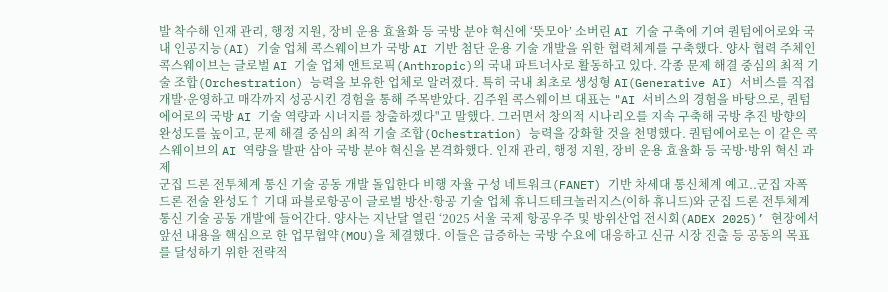발 착수해 인재 관리, 행정 지원, 장비 운용 효율화 등 국방 분야 혁신에 ‘뜻모아’ 소버린 AI 기술 구축에 기여 퀀텀에어로와 국내 인공지능(AI) 기술 업체 콕스웨이브가 국방 AI 기반 첨단 운용 기술 개발을 위한 협력체계를 구축했다. 양사 협력 주체인 콕스웨이브는 글로벌 AI 기술 업체 앤트로픽(Anthropic)의 국내 파트너사로 활동하고 있다. 각종 문제 해결 중심의 최적 기술 조합(Orchestration) 능력을 보유한 업체로 알려졌다. 특히 국내 최초로 생성형 AI(Generative AI) 서비스를 직접 개발·운영하고 매각까지 성공시킨 경험을 통해 주목받았다. 김주원 콕스웨이브 대표는 "AI 서비스의 경험을 바탕으로, 퀀텀에어로의 국방 AI 기술 역량과 시너지를 창출하겠다"고 말했다. 그러면서 창의적 시나리오를 지속 구축해 국방 추진 방향의 완성도를 높이고, 문제 해결 중심의 최적 기술 조합(Ochestration) 능력을 강화할 것을 천명했다. 퀀텀에어로는 이 같은 콕스웨이브의 AI 역량을 발판 삼아 국방 분야 혁신을 본격화했다. 인재 관리, 행정 지원, 장비 운용 효율화 등 국방·방위 혁신 과제
군집 드론 전투체계 통신 기술 공동 개발 돌입한다 비행 자율 구성 네트워크(FANET) 기반 차세대 통신체계 예고..군집 자폭 드론 전술 완성도↑ 기대 파블로항공이 글로벌 방산·항공 기술 업체 휴니드테크놀러지스(이하 휴니드)와 군집 드론 전투체계 통신 기술 공동 개발에 들어간다. 양사는 지난달 열린 ‘2025 서울 국제 항공우주 및 방위산업 전시회(ADEX 2025)’ 현장에서 앞선 내용을 핵심으로 한 업무협약(MOU)을 체결했다. 이들은 급증하는 국방 수요에 대응하고 신규 시장 진출 등 공동의 목표를 달성하기 위한 전략적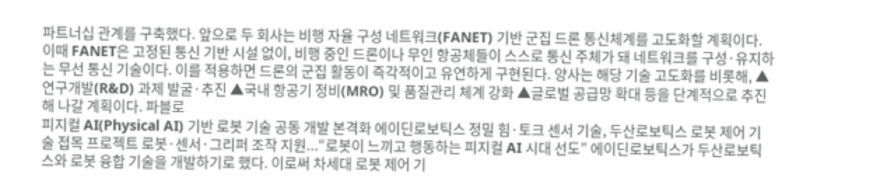파트너십 관계를 구축했다. 앞으로 두 회사는 비행 자율 구성 네트워크(FANET) 기반 군집 드론 통신체계를 고도화할 계획이다. 이때 FANET은 고정된 통신 기반 시설 없이, 비행 중인 드론이나 무인 항공체들이 스스로 통신 주체가 돼 네트워크를 구성·유지하는 무선 통신 기술이다. 이를 적용하면 드론의 군집 활동이 즉각적이고 유연하게 구현된다. 양사는 해당 기술 고도화를 비롯해, ▲연구개발(R&D) 과제 발굴·추진 ▲국내 항공기 정비(MRO) 및 품질관리 체계 강화 ▲글로벌 공급망 확대 등을 단계적으로 추진해 나갈 계획이다. 파블로
피지컬 AI(Physical AI) 기반 로봇 기술 공동 개발 본격화 에이딘로보틱스 정밀 힘·토크 센서 기술, 두산로보틱스 로봇 제어 기술 접목 프로젝트 로봇·센서·그리퍼 조작 지원...“로봇이 느끼고 행동하는 피지컬 AI 시대 선도” 에이딘로보틱스가 두산로보틱스와 로봇 융합 기술을 개발하기로 했다. 이로써 차세대 로봇 제어 기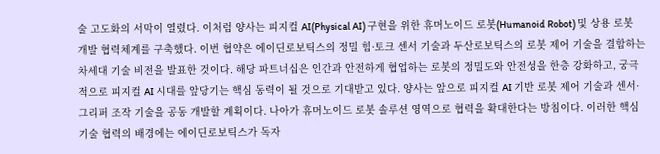술 고도화의 서막이 열렸다. 이처럼 양사는 피지컬 AI(Physical AI) 구현을 위한 휴머노이드 로봇(Humanoid Robot) 및 상용 로봇 개발 협력체계를 구축했다. 이번 협약은 에이딘로보틱스의 정밀 힘·토크 센서 기술과 두산로보틱스의 로봇 제어 기술을 결합하는 차세대 기술 비전을 발표한 것이다. 해당 파트너십은 인간과 안전하게 협업하는 로봇의 정밀도와 안전성을 한층 강화하고, 궁극적으로 피지컬 AI 시대를 앞당기는 핵심 동력이 될 것으로 기대받고 있다. 양사는 앞으로 피지컬 AI 기반 로봇 제어 기술과 센서·그리퍼 조작 기술을 공동 개발할 계획이다. 나아가 휴머노이드 로봇 솔루션 영역으로 협력을 확대한다는 방침이다. 이러한 핵심 기술 협력의 배경에는 에이딘로보틱스가 독자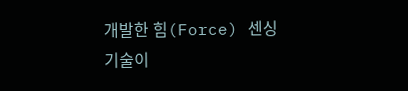개발한 힘(Force) 센싱 기술이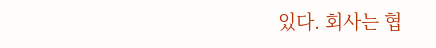있다. 회사는 협